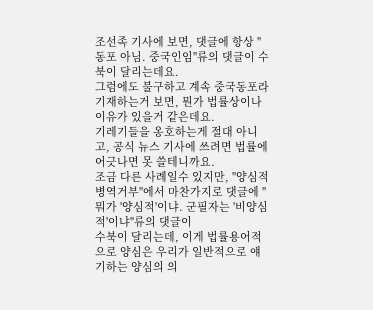조선족 기사에 보면, 댓글에 항상 "동포 아님. 중국인임"류의 댓글이 수북이 달리는데요.
그럼에도 불구하고 계속 중국동포라 기재하는거 보면, 뭔가 법률상이나 이유가 있을거 같은데요.
기레기들을 옹호하는게 절대 아니고, 공식 뉴스 기사에 쓰려면 법률에 어긋나면 못 쓸테니까요.
조금 다른 사례일수 있지만, "양심적 병역거부"에서 마찬가지로 댓글에 "뭐가 '양심적'이냐. 군필자는 '비양심적'이냐"류의 댓글이
수북이 달리는데, 이게 법률용어적으로 양심은 우리가 일반적으로 얘기하는 양심의 의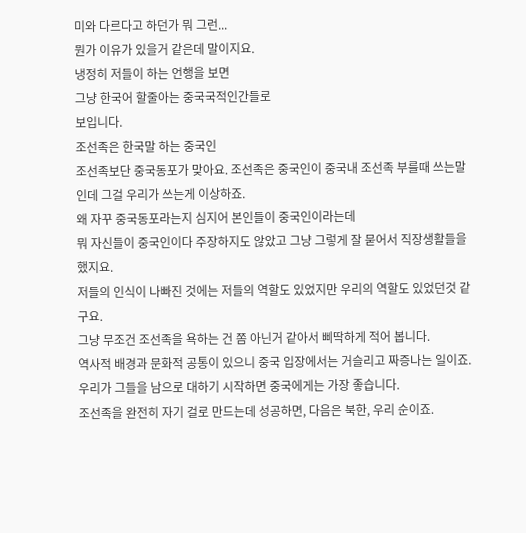미와 다르다고 하던가 뭐 그런...
뭔가 이유가 있을거 같은데 말이지요.
냉정히 저들이 하는 언행을 보면
그냥 한국어 할줄아는 중국국적인간들로
보입니다.
조선족은 한국말 하는 중국인
조선족보단 중국동포가 맞아요. 조선족은 중국인이 중국내 조선족 부를때 쓰는말인데 그걸 우리가 쓰는게 이상하죠.
왜 자꾸 중국동포라는지 심지어 본인들이 중국인이라는데
뭐 자신들이 중국인이다 주장하지도 않았고 그냥 그렇게 잘 묻어서 직장생활들을 했지요.
저들의 인식이 나빠진 것에는 저들의 역할도 있었지만 우리의 역할도 있었던것 같구요.
그냥 무조건 조선족을 욕하는 건 쫌 아닌거 같아서 삐딱하게 적어 봅니다.
역사적 배경과 문화적 공통이 있으니 중국 입장에서는 거슬리고 짜증나는 일이죠. 우리가 그들을 남으로 대하기 시작하면 중국에게는 가장 좋습니다.
조선족을 완전히 자기 걸로 만드는데 성공하면, 다음은 북한, 우리 순이죠.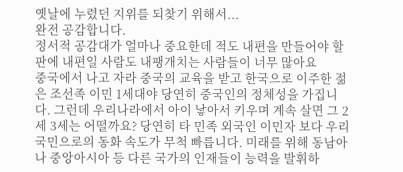옛날에 누렸던 지위를 되찾기 위해서...
완전 공감합니다.
정서적 공감대가 얼마나 중요한데 적도 내편을 만들어야 할 판에 내편일 사람도 내팽개치는 사람들이 너무 많아요
중국에서 나고 자라 중국의 교육을 받고 한국으로 이주한 젊은 조선족 이민 1세대야 당연히 중국인의 정체성을 가집니다. 그런데 우리나라에서 아이 낳아서 키우며 계속 살면 그 2세 3세는 어떨까요? 당연히 타 민족 외국인 이민자 보다 우리 국민으로의 동화 속도가 무척 빠릅니다. 미래를 위해 동남아나 중앙아시아 등 다른 국가의 인재들이 능력을 발휘하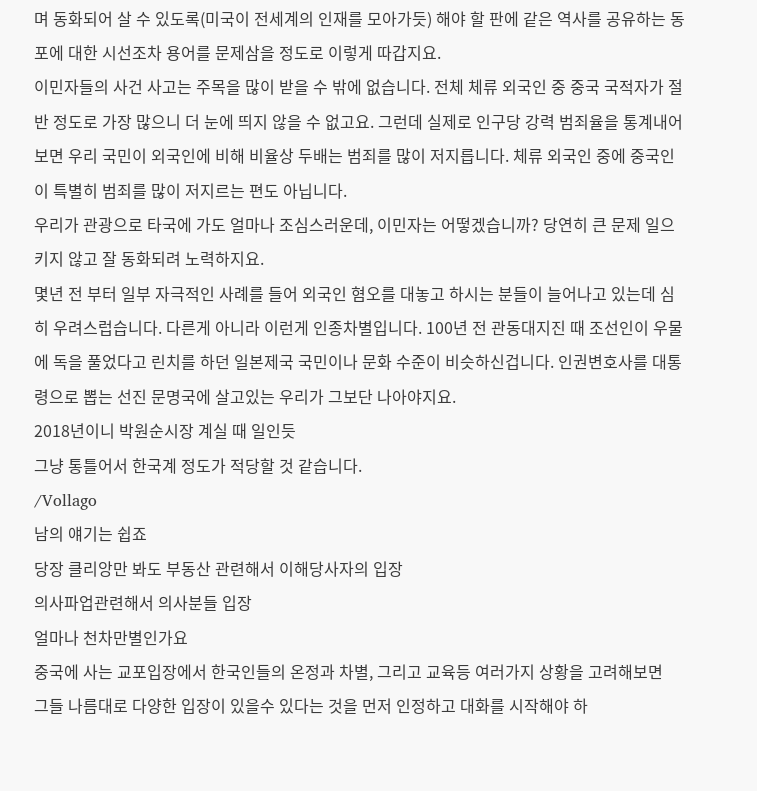며 동화되어 살 수 있도록(미국이 전세계의 인재를 모아가듯) 해야 할 판에 같은 역사를 공유하는 동포에 대한 시선조차 용어를 문제삼을 정도로 이렇게 따갑지요.
이민자들의 사건 사고는 주목을 많이 받을 수 밖에 없습니다. 전체 체류 외국인 중 중국 국적자가 절반 정도로 가장 많으니 더 눈에 띄지 않을 수 없고요. 그런데 실제로 인구당 강력 범죄율을 통계내어보면 우리 국민이 외국인에 비해 비율상 두배는 범죄를 많이 저지릅니다. 체류 외국인 중에 중국인이 특별히 범죄를 많이 저지르는 편도 아닙니다.
우리가 관광으로 타국에 가도 얼마나 조심스러운데, 이민자는 어떻겠습니까? 당연히 큰 문제 일으키지 않고 잘 동화되려 노력하지요.
몇년 전 부터 일부 자극적인 사례를 들어 외국인 혐오를 대놓고 하시는 분들이 늘어나고 있는데 심히 우려스럽습니다. 다른게 아니라 이런게 인종차별입니다. 100년 전 관동대지진 때 조선인이 우물에 독을 풀었다고 린치를 하던 일본제국 국민이나 문화 수준이 비슷하신겁니다. 인권변호사를 대통령으로 뽑는 선진 문명국에 살고있는 우리가 그보단 나아야지요.
2018년이니 박원순시장 계실 때 일인듯
그냥 통틀어서 한국계 정도가 적당할 것 같습니다.
/Vollago
남의 얘기는 쉽죠
당장 클리앙만 봐도 부동산 관련해서 이해당사자의 입장
의사파업관련해서 의사분들 입장
얼마나 천차만별인가요
중국에 사는 교포입장에서 한국인들의 온정과 차별, 그리고 교육등 여러가지 상황을 고려해보면
그들 나름대로 다양한 입장이 있을수 있다는 것을 먼저 인정하고 대화를 시작해야 하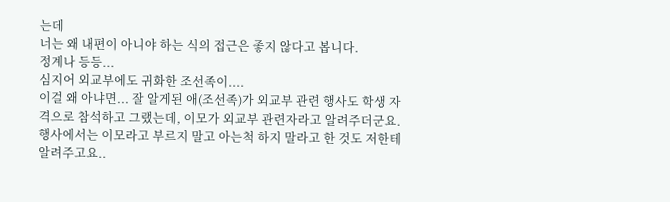는데
너는 왜 내편이 아니야 하는 식의 접근은 좋지 않다고 봅니다.
정계나 등등...
심지어 외교부에도 귀화한 조선족이....
이걸 왜 아냐면... 잘 알게된 애(조선족)가 외교부 관련 행사도 학생 자격으로 참석하고 그랬는데, 이모가 외교부 관련자라고 알려주더군요. 행사에서는 이모라고 부르지 말고 아는척 하지 말라고 한 것도 저한테 알려주고요..